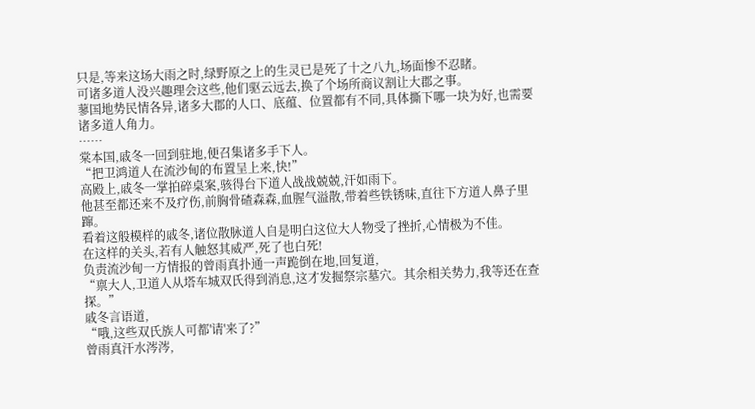只是,等来这场大雨之时,绿野原之上的生灵已是死了十之八九,场面惨不忍睹。
可诸多道人没兴趣理会这些,他们驱云远去,换了个场所商议割让大郡之事。
蓼国地势民情各异,诸多大郡的人口、底蕴、位置都有不同,具体撕下哪一块为好,也需要诸多道人角力。
……
棠本国,戚冬一回到驻地,便召集诸多手下人。
“把卫鸿道人在流沙甸的布置呈上来,快!”
高殿上,戚冬一掌拍碎桌案,骇得台下道人战战兢兢,汗如雨下。
他甚至都还来不及疗伤,前胸骨碴森森,血腥气溢散,带着些铁锈味,直往下方道人鼻子里蹿。
看着这般模样的戚冬,诸位散脉道人自是明白这位大人物受了挫折,心情极为不佳。
在这样的关头,若有人触怒其威严,死了也白死!
负责流沙甸一方情报的曾雨真扑通一声跪倒在地,回复道,
“禀大人,卫道人从塔车城双氏得到消息,这才发掘祭宗墓穴。其余相关势力,我等还在查探。”
戚冬言语道,
“哦,这些双氏族人可都'请'来了?”
曾雨真汗水涔涔,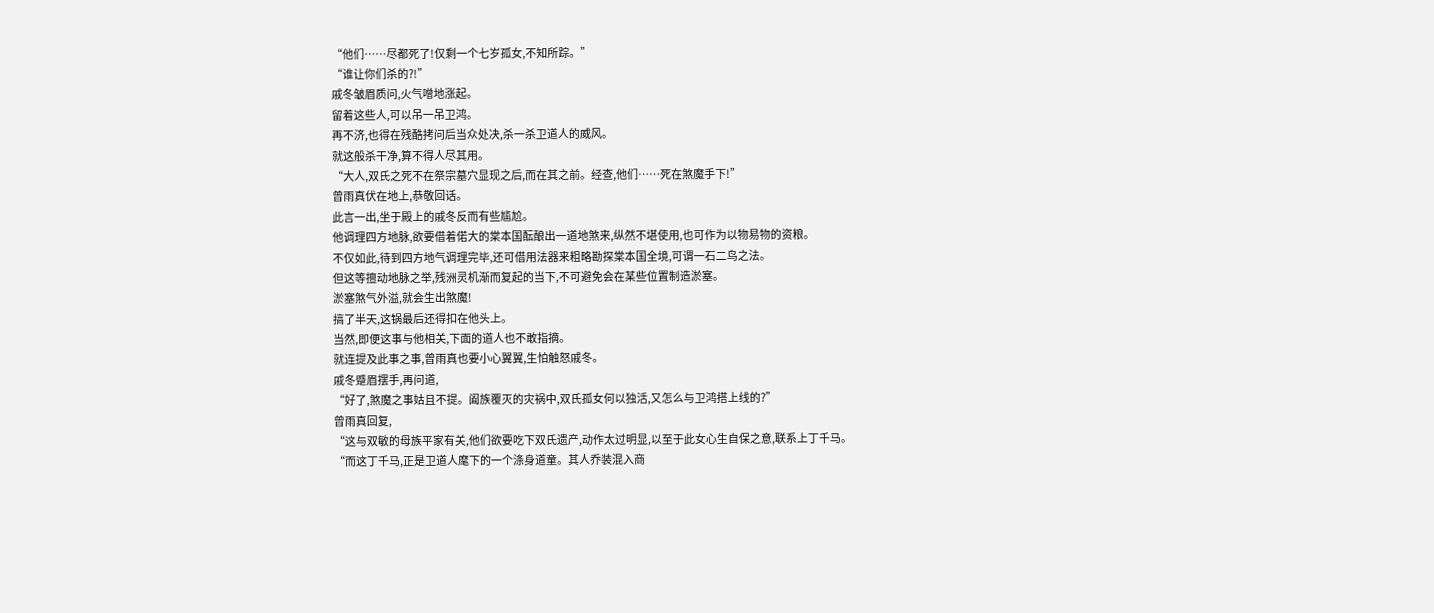“他们……尽都死了!仅剩一个七岁孤女,不知所踪。”
“谁让你们杀的?!”
戚冬皱眉质问,火气噌地涨起。
留着这些人,可以吊一吊卫鸿。
再不济,也得在残酷拷问后当众处决,杀一杀卫道人的威风。
就这般杀干净,算不得人尽其用。
“大人,双氏之死不在祭宗墓穴显现之后,而在其之前。经查,他们……死在煞魔手下!”
曾雨真伏在地上,恭敬回话。
此言一出,坐于殿上的戚冬反而有些尴尬。
他调理四方地脉,欲要借着偌大的棠本国酝酿出一道地煞来,纵然不堪使用,也可作为以物易物的资粮。
不仅如此,待到四方地气调理完毕,还可借用法器来粗略勘探棠本国全境,可谓一石二鸟之法。
但这等擅动地脉之举,残洲灵机渐而复起的当下,不可避免会在某些位置制造淤塞。
淤塞煞气外溢,就会生出煞魔!
搞了半天,这锅最后还得扣在他头上。
当然,即便这事与他相关,下面的道人也不敢指摘。
就连提及此事之事,曾雨真也要小心翼翼,生怕触怒戚冬。
戚冬蹙眉摆手,再问道,
“好了,煞魔之事姑且不提。阖族覆灭的灾祸中,双氏孤女何以独活,又怎么与卫鸿搭上线的?”
曾雨真回复,
“这与双敏的母族平家有关,他们欲要吃下双氏遗产,动作太过明显,以至于此女心生自保之意,联系上丁千马。
“而这丁千马,正是卫道人麾下的一个涤身道童。其人乔装混入商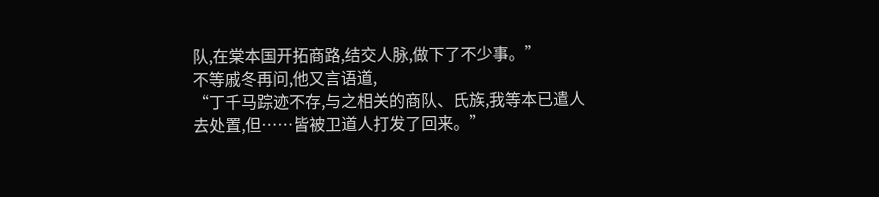队,在棠本国开拓商路,结交人脉,做下了不少事。”
不等戚冬再问,他又言语道,
“丁千马踪迹不存,与之相关的商队、氏族,我等本已遣人去处置,但……皆被卫道人打发了回来。”